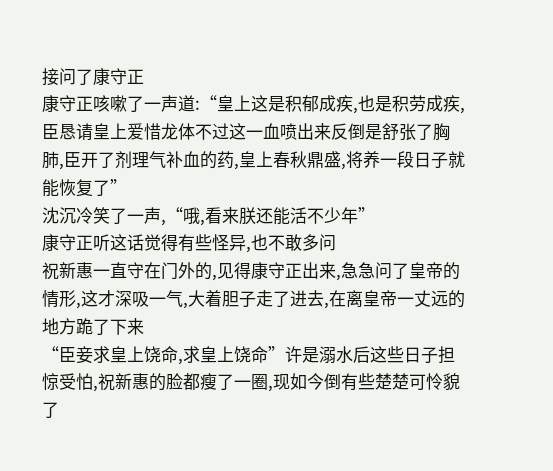接问了康守正
康守正咳嗽了一声道:“皇上这是积郁成疾,也是积劳成疾,臣恳请皇上爱惜龙体不过这一血喷出来反倒是舒张了胸肺,臣开了剂理气补血的药,皇上春秋鼎盛,将养一段日子就能恢复了”
沈沉冷笑了一声,“哦,看来朕还能活不少年”
康守正听这话觉得有些怪异,也不敢多问
祝新惠一直守在门外的,见得康守正出来,急急问了皇帝的情形,这才深吸一气,大着胆子走了进去,在离皇帝一丈远的地方跪了下来
“臣妾求皇上饶命,求皇上饶命”许是溺水后这些日子担惊受怕,祝新惠的脸都瘦了一圈,现如今倒有些楚楚可怜貌了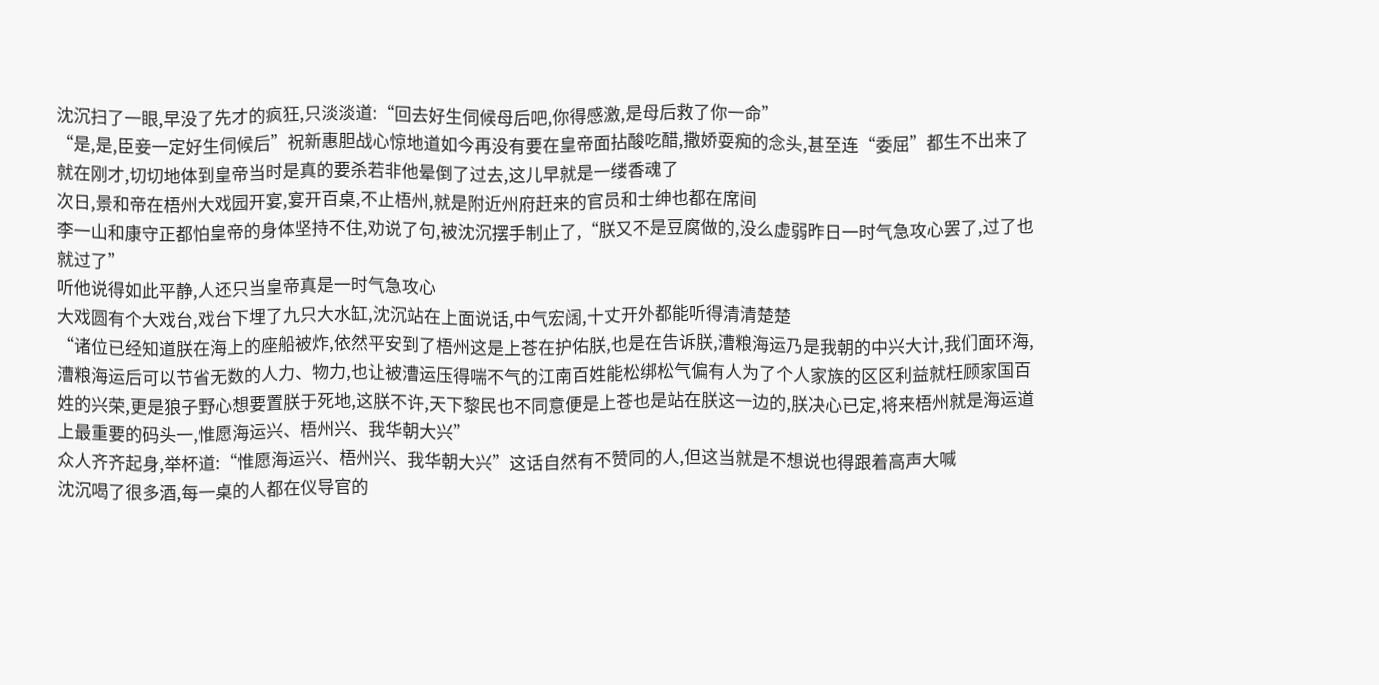沈沉扫了一眼,早没了先才的疯狂,只淡淡道:“回去好生伺候母后吧,你得感激,是母后救了你一命”
“是,是,臣妾一定好生伺候后”祝新惠胆战心惊地道如今再没有要在皇帝面拈酸吃醋,撒娇耍痴的念头,甚至连“委屈”都生不出来了就在刚才,切切地体到皇帝当时是真的要杀若非他晕倒了过去,这儿早就是一缕香魂了
次日,景和帝在梧州大戏园开宴,宴开百桌,不止梧州,就是附近州府赶来的官员和士绅也都在席间
李一山和康守正都怕皇帝的身体坚持不住,劝说了句,被沈沉摆手制止了,“朕又不是豆腐做的,没么虚弱昨日一时气急攻心罢了,过了也就过了”
听他说得如此平静,人还只当皇帝真是一时气急攻心
大戏圆有个大戏台,戏台下埋了九只大水缸,沈沉站在上面说话,中气宏阔,十丈开外都能听得清清楚楚
“诸位已经知道朕在海上的座船被炸,依然平安到了梧州这是上苍在护佑朕,也是在告诉朕,漕粮海运乃是我朝的中兴大计,我们面环海,漕粮海运后可以节省无数的人力、物力,也让被漕运压得喘不气的江南百姓能松绑松气偏有人为了个人家族的区区利益就枉顾家国百姓的兴荣,更是狼子野心想要置朕于死地,这朕不许,天下黎民也不同意便是上苍也是站在朕这一边的,朕决心已定,将来梧州就是海运道上最重要的码头一,惟愿海运兴、梧州兴、我华朝大兴”
众人齐齐起身,举杯道:“惟愿海运兴、梧州兴、我华朝大兴”这话自然有不赞同的人,但这当就是不想说也得跟着高声大喊
沈沉喝了很多酒,每一桌的人都在仪导官的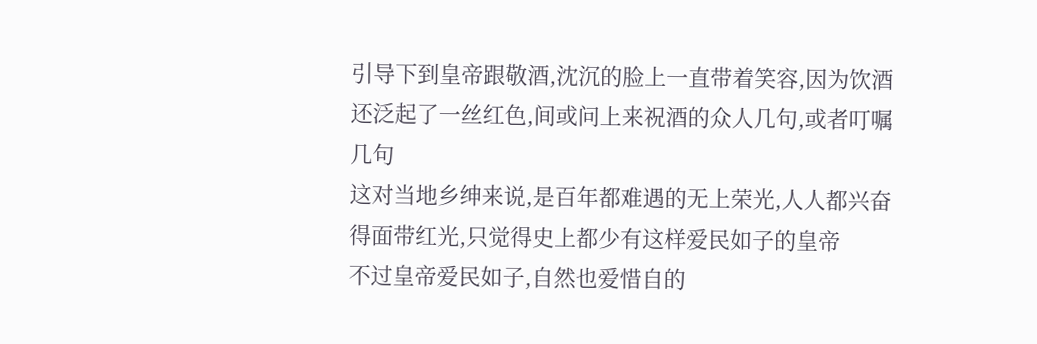引导下到皇帝跟敬酒,沈沉的脸上一直带着笑容,因为饮酒还泛起了一丝红色,间或问上来祝酒的众人几句,或者叮嘱几句
这对当地乡绅来说,是百年都难遇的无上荣光,人人都兴奋得面带红光,只觉得史上都少有这样爱民如子的皇帝
不过皇帝爱民如子,自然也爱惜自的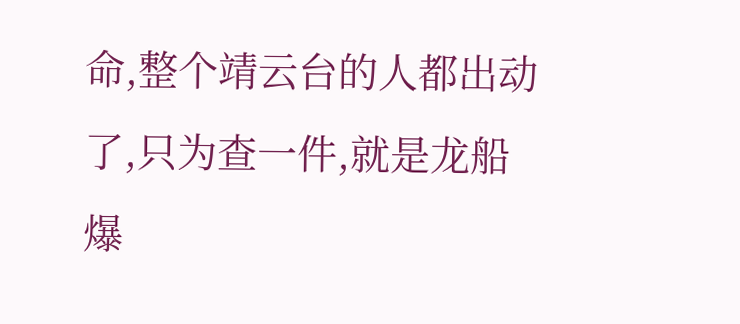命,整个靖云台的人都出动了,只为查一件,就是龙船爆